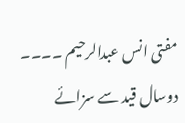مفتی انس عبدالرحیم ۔۔۔۔
دوسال قید سے سزائے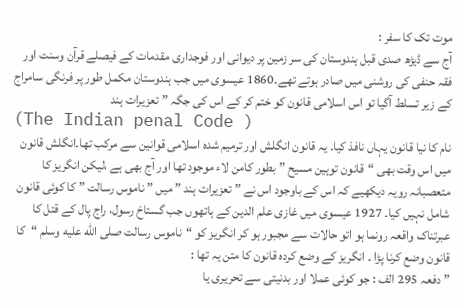موت تک کا سفر :
آج سے ڈیڑھ صدی قبل ہندوستان کی سر زمین پر دیوانی اور فوجداری مقدمات کے فیصلے قرآن وسنت اور فقہ حنفی کی روشنی میں صادر ہوتے تھے۔1860 عیسوی میں جب ہندوستان مکمل طور پر فرنگی سامراج کے زیر تسلط آگیا تو اس اسلامی قانون کو ختم کر کے اس کی جگہ ” تعزیرات ہند
(The Indian penal Code )
نام کا نیا قانون یہاں نافذ کیا۔ یہ قانون انگلش اور ترمیم شدہ اسلامی قوانین سے مرکب تھا۔انگلش قانون میں اس وقت بھی “قانون توہین مسیح ” بطور کامن لاء موجود تھا اور آج بھی ہے ،لیکن انگریز کا متعصبانہ رویہ دیکھیے کہ اس کے باوجود اس نے ” تعزیرات ہند ” میں ” ناموس رسالت ” کا کوئی قانون شامل نہیں کیا۔ 1927 عیسوی میں غازی علم الدین کے ہاتھوں جب گستاخ رسول، راج پال کے قتل کا عبرتناک واقعہ رونما ہو اتو حالات سے مجبور ہو کر انگریز کو “ناموس رسالت صلى الله عليه وسلم “کا قانون وضع کرنا پڑا ۔ انگریز کے وضع کردہ قانون کا متن یہ تھا :
” دفعہ 295 الف : جو کوئی عملا اور بدنیتی سے تحریری یا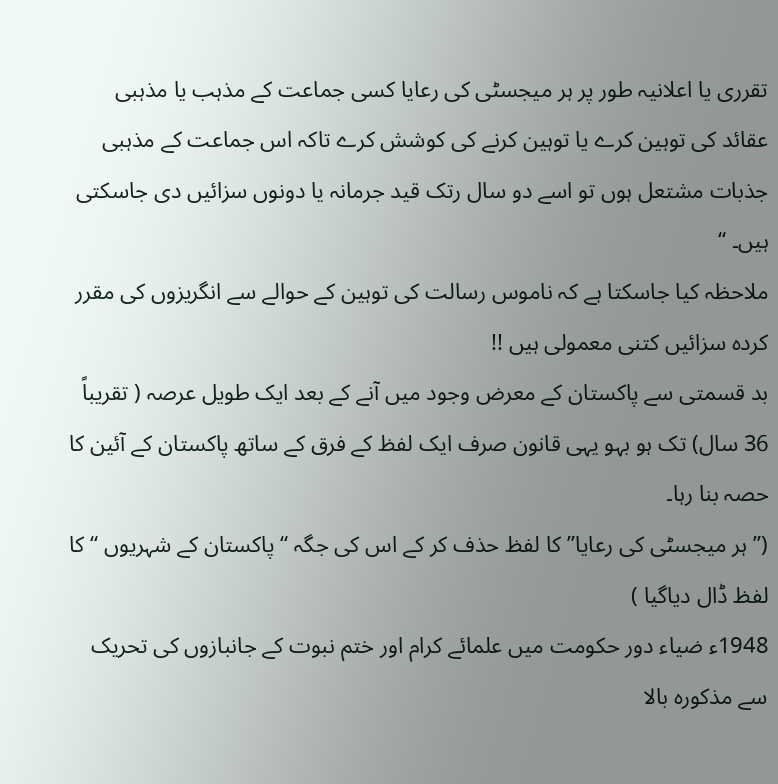تقرری یا اعلانیہ طور پر ہر میجسٹی کی رعایا کسی جماعت کے مذہب یا مذہبی عقائد کی توہین کرے یا توہین کرنے کی کوشش کرے تاکہ اس جماعت کے مذہبی جذبات مشتعل ہوں تو اسے دو سال رتک قید جرمانہ یا دونوں سزائیں دی جاسکتی ہیں۔ “
ملاحظہ کیا جاسکتا ہے کہ ناموس رسالت کی توہین کے حوالے سے انگریزوں کی مقرر کردہ سزائیں کتنی معمولی ہیں !!
بد قسمتی سے پاکستان کے معرض وجود میں آنے کے بعد ایک طویل عرصہ ( تقریباً 36 سال) تک ہو بہو یہی قانون صرف ایک لفظ کے فرق کے ساتھ پاکستان کے آئین کا حصہ بنا رہا۔
(” ہر میجسٹی کی رعایا”کا لفظ حذف کر کے اس کی جگہ “پاکستان کے شہریوں “کا لفظ ڈال دیاگیا )
1948ء ضیاء دور حکومت میں علمائے کرام اور ختم نبوت کے جانبازوں کی تحریک سے مذکورہ بالا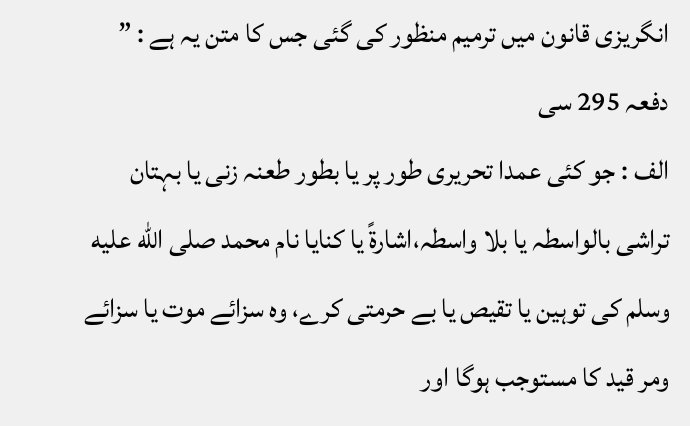انگریزی قانون میں ترمیم منظور کی گئی جس کا متن یہ ہے : ” دفعہ 295 سی
الف : جو کئی عمدا تحریری طور پر یا بطور طعنہ زنی یا بہتان تراشی بالواسطہ یا بلا واسطہ،اشارۃً یا کنایا نام محمد صلى الله عليه وسلم کی توہین یا تقیص یا بے حرمتی کرے، وہ سزائے موت یا سزائے ومر قید کا مستوجب ہوگا اور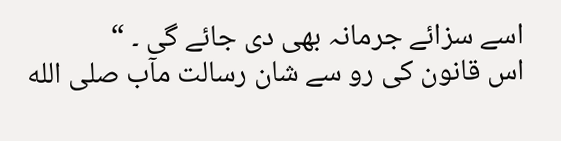اسے سزائے جرمانہ بھی دی جائے گی ۔ “
اس قانون کی رو سے شان رسالت مآب صلى الله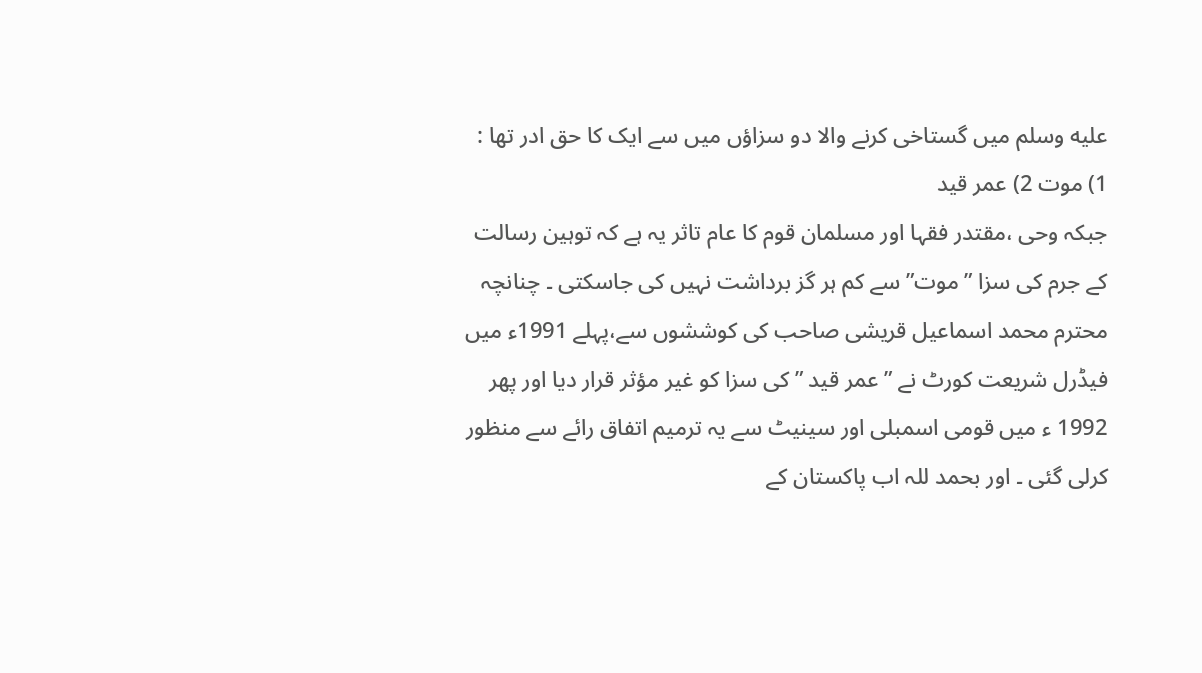عليه وسلم میں گستاخی کرنے والا دو سزاؤں میں سے ایک کا حق ادر تھا : 1) موت 2) عمر قید
جبکہ وحی ،مقتدر فقہا اور مسلمان قوم کا عام تاثر یہ ہے کہ توہین رسالت کے جرم کی سزا ” موت” سے کم ہر گز برداشت نہیں کی جاسکتی ۔ چنانچہ محترم محمد اسماعیل قریشی صاحب کی کوششوں سے،پہلے 1991ء میں فیڈرل شریعت کورٹ نے ” عمر قید ” کی سزا کو غیر مؤثر قرار دیا اور پھر 1992 ء میں قومی اسمبلی اور سینیٹ سے یہ ترمیم اتفاق رائے سے منظور کرلی گئی ۔ اور بحمد للہ اب پاکستان کے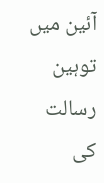آئین میں توہین رسالت کی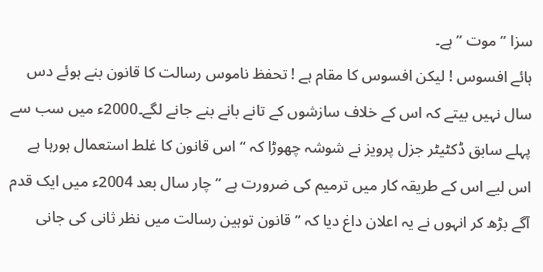سزا ” موت ” ہے۔
ہائے افسوس ! لیکن افسوس کا مقام ہے ! تحفظ ناموس رسالت کا قانون بنے ہوئے دس سال نہیں بیتے کہ اس کے خلاف سازشوں کے تانے بانے بنے جانے لگے۔2000ء میں سب سے پہلے سابق ڈکٹیٹر جزل پرویز نے شوشہ چھوڑا کہ “اس قانون کا غلط استعمال ہورہا ہے اس لیے اس کے طریقہ کار میں ترمیم کی ضرورت ہے ” چار سال بعد 2004ء میں ایک قدم آگے بڑھ کر انہوں نے یہ اعلان داغ دیا کہ ” قانون توہین رسالت میں نظر ثانی کی جانی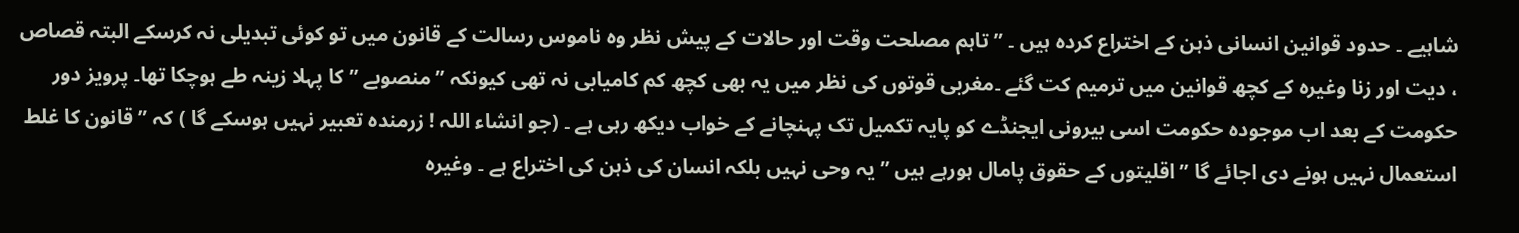شاہیے ۔ حدود قوانین انسانی ذہن کے اختراع کردہ ہیں ۔ ” تاہم مصلحت وقت اور حالات کے پیش نظر وہ ناموس رسالت کے قانون میں تو کوئی تبدیلی نہ کرسکے البتہ قصاص ، دیت اور زنا وغیرہ کے کچھ قوانین میں ترمیم کت گئے ۔مغربی قوتوں کی نظر میں یہ بھی کچھ کم کامیابی نہ تھی کیونکہ ” منصوبے ” کا پہلا زینہ طے ہوچکا تھا۔ پرویز دور حکومت کے بعد اب موجودہ حکومت اسی بیرونی ایجنڈے کو پایہ تکمیل تک پہنچانے کے خواب دیکھ رہی ہے ۔ (جو انشاء اللہ ! زرمندہ تعبیر نہیں ہوسکے گا ) کہ ” قانون کا غلط استعمال نہیں ہونے دی اجائے گا ” اقلیتوں کے حقوق پامال ہورہے ہیں ” یہ وحی نہیں بلکہ انسان کی ذہن کی اختراع ہے ۔ وغیرہ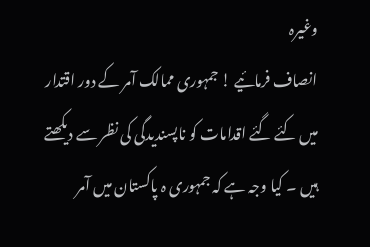وغیرہ
انصاف فرمائیے ! جمہوری ممالک آمر کے دور اقتدار میں کئے گئے اقدامات کو ناپسندیدگی کی نظر سے دیکھتے ہیں ۔ کیا وجہ ہے کہ جمہوری ہ پاکستان میں آمر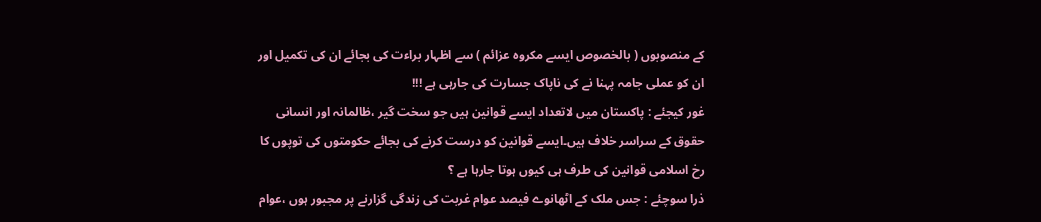کے منصوبوں ( بالخصوص ایسے مکروہ عزائم ) سے اظہار براءت کی بجائے ان کی تکمیل اور ان کو عملی جامہ پہنا نے کی ناپاک جسارت کی جارہی ہے !!!
غور کیجئے : پاکستان میں لاتعداد ایسے قوانین ہیں جو سخت گیر ،ظالمانہ اور انسانی حقوق کے سراسر خلاف ہیں۔ایسے قوانین کو درست کرنے کی بجائے حکومتوں کی توپوں کا رخ اسلامی قوانین کی طرف ہی کیوں ہوتا جارہا ہے ؟
ذرا سوچئے : جس ملک کے اٹھانوے فیصد عوام غربت کی زندگی گزارنے پر مجبور ہوں ،عوام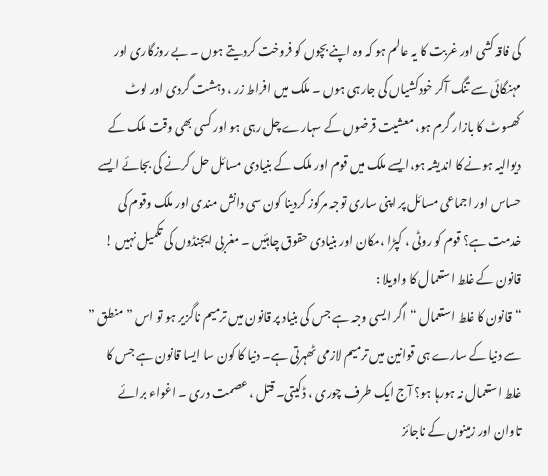کی فاقہ کشی اور غربت کا یہ عالم ہو کہ وہ اپنے بچوں کو فروخت کردیتے ہوں ۔ بے روزگاری اور مہنگائی سے تنگ آکر خودکشیاں کی جارہی ہوں ۔ ملک میں افراط زر ، دہشت گردی اور لوٹ کھسوٹ کا بازار گرم ہو، معشیت قرضوں کے سہارے چل رہی ہو اور کسی بھی وقت ملک کے دیوالیہ ہونے کا اندیشہ ہو،ایسے ملک میں قوم اور ملک کے بنیادی مسائل حل کرنے کی بجائے ایسے حساس اور اجماعی مسائل پر اپنی ساری توجہ مرکوز کردینا کون سی دانش مندی اور ملک وقوم کی خدمت ہے؟ قوم کو روٹی ، کپڑا ،مکان اور بنیادی حقوق چاہئیں ۔ مغربی ایجنڈوں کی تکمیل نہیں !
قانون کے غلط استعمال کا واویلا :
“قانون کا غلط استعمال “اگر ایسی وجہ ہے جس کی بنیاد پر قانون میں ترمیم ناگزیر ہو تو اس ” منطق ” سے دنیا کے سارے ہی قوانین میں ترمیم لازمی ٹھہرتی ہے۔ دنیا کا کون سا ایسا قانون ہے جس کا غلط استعمال نہ ہورہا ہو؟ آج ایک طرف چوری ، ڈکیتی۔ قتل ، عصمت دری ۔ اغواء برائے تاوان اور زمینوں کے ناجائز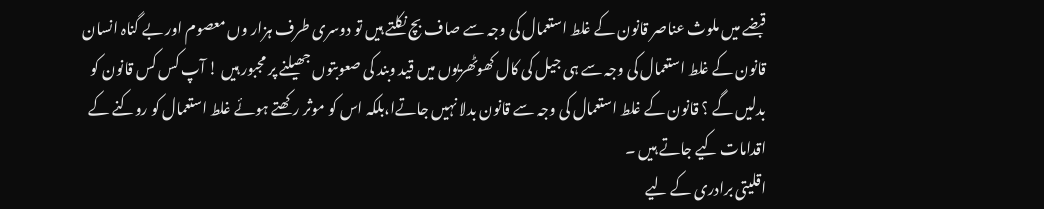قبضے میں ملوث عناصر قانون کے غلط استعمال کی وجہ سے صاف بچ نکلتے ہیں تو دوسری طرف ہزار وں معصوم اور بے گناہ انسان قانون کے غلط استعمال کی وجہ سے ہی جیل کی کال کھوٹھریوں میں قید وبند کی صعوبتوں جھیلنے پر مجبور ہیں ! آپ کس کس قانون کو بدلیں گے ؟ قانون کے غلط استعمال کی وجہ سے قانون بدلا نہیں جاتےا،بلکہ اس کو موثر رکھتے ہوئے غلط استعمال کو روکنے کے اقدامات کیے جاتے ہیں ۔
اقلیتی برادری کے لیے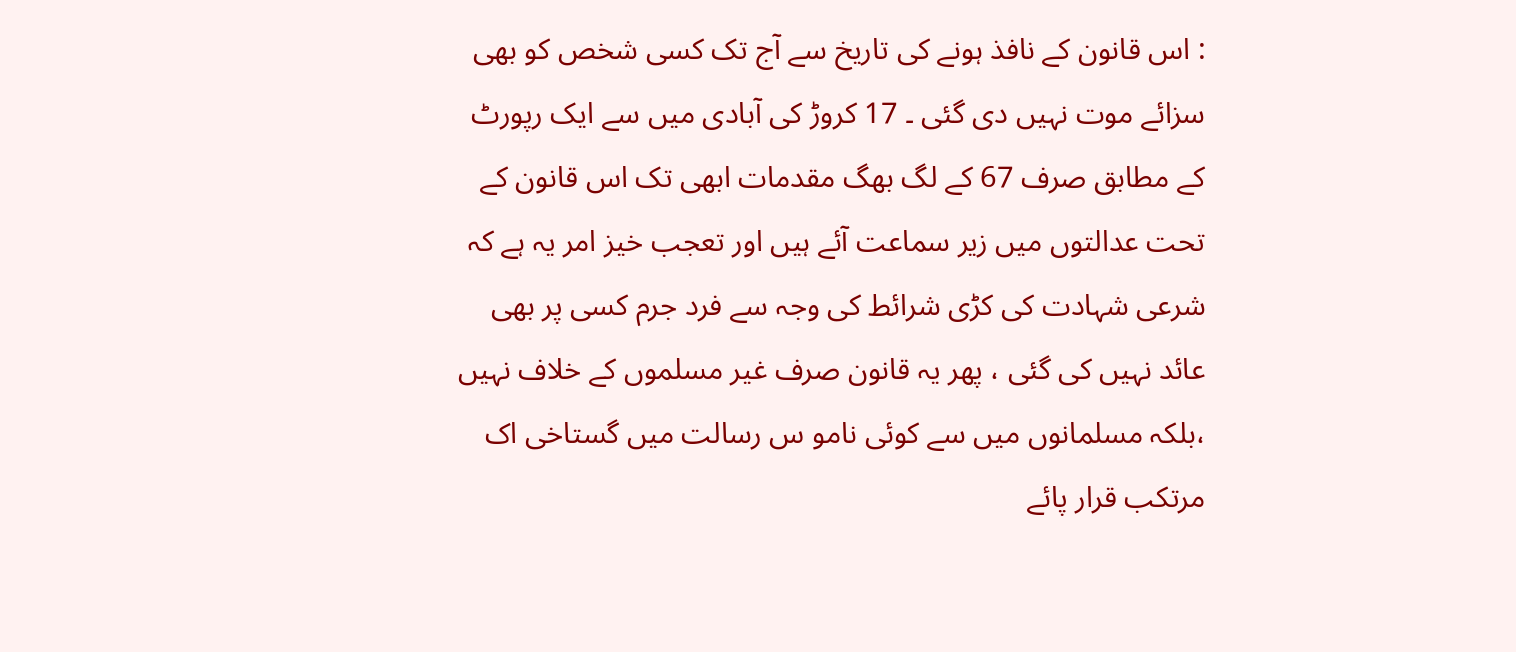: اس قانون کے نافذ ہونے کی تاریخ سے آج تک کسی شخص کو بھی سزائے موت نہیں دی گئی ۔ 17 کروڑ کی آبادی میں سے ایک رپورٹ کے مطابق صرف 67 کے لگ بھگ مقدمات ابھی تک اس قانون کے تحت عدالتوں میں زیر سماعت آئے ہیں اور تعجب خیز امر یہ ہے کہ شرعی شہادت کی کڑی شرائط کی وجہ سے فرد جرم کسی پر بھی عائد نہیں کی گئی ، پھر یہ قانون صرف غیر مسلموں کے خلاف نہیں ،بلکہ مسلمانوں میں سے کوئی نامو س رسالت میں گستاخی اک مرتکب قرار پائے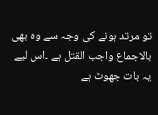تو مرتد ہونے کی وجہ سے وہ بھی بالاجماع واجب القتل ہے ۔اس لیے یہ بات جھوٹ ہے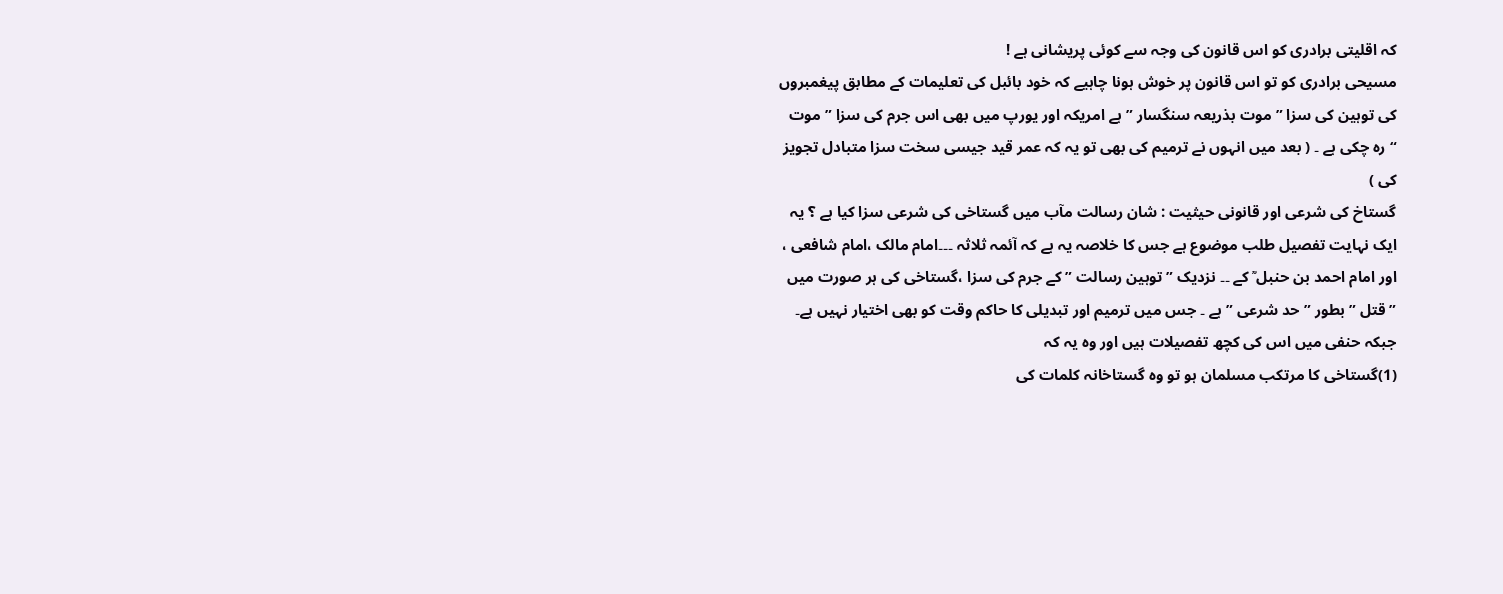کہ اقلیتی برادری کو اس قانون کی وجہ سے کوئی پریشانی ہے !
مسیحی برادری کو تو اس قانون پر خوش ہونا چاہیے کہ خود بائبل کی تعلیمات کے مطابق پیغمبروں کی توہین کی سزا ” موت بذریعہ سنگسار ” ہے امریکہ اور یورپ میں بھی اس جرم کی سزا ” موت “رہ چکی ہے ۔ ( بعد میں انہوں نے ترمیم کی بھی تو یہ کہ عمر قید جیسی سخت سزا متبادل تجویز کی )
گستاخ کی شرعی اور قانونی حیثیت : شان رسالت مآب میں گستاخی کی شرعی سزا کیا ہے ؟ یہ ایک نہایت تفصیل طلب موضوع ہے جس کا خلاصہ یہ ہے کہ آئمہ ثلاثہ ۔۔۔امام مالک ،امام شافعی ، اور امام احمد بن حنبل ؒ کے ۔۔ نزدیک ” توہین رسالت ” کے جرم کی سزا ،گستاخی کی ہر صورت میں ” قتل ” بطور ” حد شرعی ” ہے ۔ جس میں ترمیم اور تبدیلی کا حاکم وقت کو بھی اختیار نہیں ہے۔ جبکہ حنفی میں اس کی کچھ تفصیلات ہیں اور وہ یہ کہ
(1)گستاخی کا مرتکب مسلمان ہو تو وہ گستاخانہ کلمات کی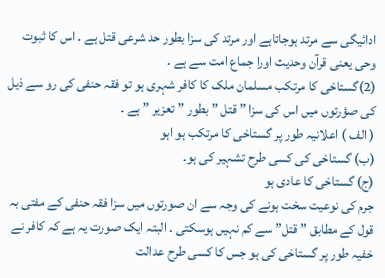ادائیگی سے مرتد ہوجاتاہے اور مرتد کی سزا بطور حد شرعی قتل ہے ۔ اس کا ثبوت وحی یعنی قرآن وحدیث اورا جماع امت سے ہے ۔
(2)گستاخی کا مرتکب مسلمان ملک کا کافر شہری ہو تو فقہ حنفی کی رو سے ذیل کی صؤرتوں میں اس کی سزا ” قتل ” بطور ” تعزیر ” ہے ۔
( الف ) اعلانیہ طور پر گستاخی کا مرتکب ہو اہو
(ب) گستاخی کی کسی طرح تشہیر کی ہو۔
(ج) گستاخی کا عادی ہو
جرم کی نوعیت سخت ہونے کی وجہ سے ان صورتوں میں سزا فقہ حنفی کے مفتی بہ قول کے مطابق ” قتل” سے کم نہیں ہوسکتی ۔ البتہ ایک صورت یہ ہے کہ کافر نے خفیہ طور پر گستاخی کی ہو جس کا کسی طرح عدالت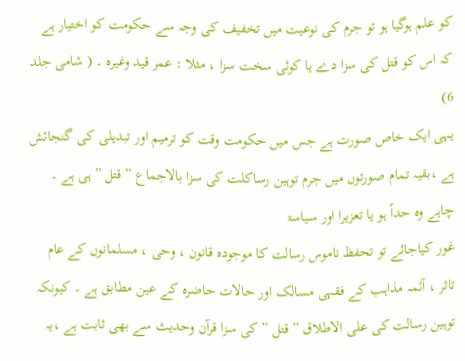کو علم ہوگیا ہو تو جرم کی نوعیت میں تخفیف کی وجہ سے حکومت کو اختیار ہے کہ اس کو قتل کی سزا دے یا کوئی سخت سزا ، مثلا : عمر قید وغیرہ ۔ ( شامی جلد 6)
یہی ایک خاص صورت ہے جس میں حکومت وقت کو ترمیم اور تبدیلی کی گنجائش ہے ،بقیہ تمام صورتوں میں جرم توہین رساکلت کی سزا بالاجماع ” قتل ” ہی ہے ۔ چاہے وہ حداً ہو یا تعزیرا اور سیاسۃ
غور کیاجائے تو تحفظ ناموس رسالت کا موجودہ قانون ، وحی ، مسلمانوں کے عام تاثر ، آئمہ مذاہب کے فقہی مسالک اور حالات حاضرہ کے عین مطابق ہے ۔ کیونکہ توہین رسالت کی علی الاطلاق ” قتل ” کی سزا قرآن وحدیث سے بھی ثابت ہے ،یہ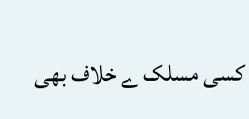کسی مسلک ے خلاف بھی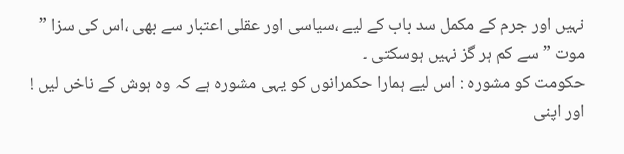نہیں اور جرم کے مکمل سد باب کے لیے ،سیاسی اور عقلی اعتبار سے بھی ،اس کی سزا ” موت ” سے کم ہر گز نہیں ہوسکتی ۔
حکومت کو مشورہ : اس لیے ہمارا حکمرانوں کو یہی مشورہ ہے کہ وہ ہوش کے ناخں لیں ! اور اپنی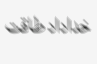خداداد طاقت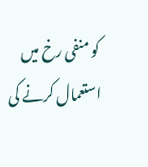کو منفی رخ میں استعمال کرنے کی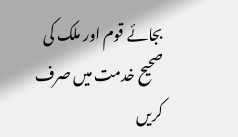بجائے قوم اور ملک کی صحیح خدمت میں صرف کریں